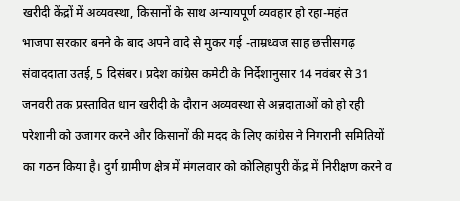खरीदी केंद्रों में अव्यवस्था, किसानों के साथ अन्यायपूर्ण व्यवहार हो रहा-महंत
भाजपा सरकार बनने के बाद अपने वादे से मुकर गई -ताम्रध्वज साह छत्तीसगढ़ संवाददाता उतई, 5 दिसंबर। प्रदेश कांग्रेस कमेटी के निर्देशानुसार 14 नवंबर से 31 जनवरी तक प्रस्तावित धान खरीदी के दौरान अव्यवस्था से अन्नदाताओं को हो रही परेशानी को उजागर करने और किसानों की मदद के लिए कांग्रेस ने निगरानी समितियों का गठन किया है। दुर्ग ग्रामीण क्षेत्र में मंगलवार को कोलिहापुरी केंद्र में निरीक्षण करने व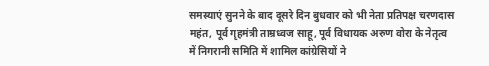समस्याएं सुनने के बाद दूसरे दिन बुधवार को भी नेता प्रतिपक्ष चरणदास महंत, पूर्व गृहमंत्री ताम्रध्वज साहू, पूर्व विधायक अरुण वोरा के नेतृत्व में निगरानी समिति में शामिल कांग्रेसियों ने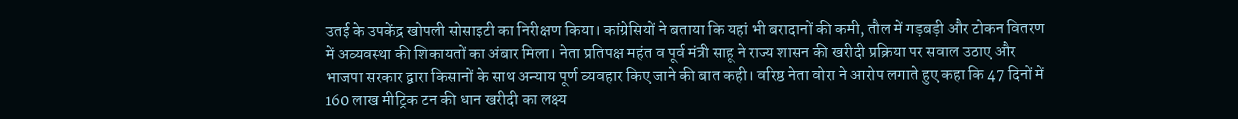उतई के उपकेंद्र खोपली सोसाइटी का निरीक्षण किया। कांग्रेसियों ने बताया कि यहां भी बरादानों की कमी, तौल में गड़बड़ी और टोकन वितरण में अव्यवस्था की शिकायतों का अंबार मिला। नेता प्रतिपक्ष महंत व पूर्व मंत्री साहू ने राज्य शासन की खरीदी प्रक्रिया पर सवाल उठाए और भाजपा सरकार द्वारा किसानों के साथ अन्याय पूर्ण व्यवहार किए जाने की बात कही। वरिष्ठ नेता वोरा ने आरोप लगाते हुए कहा कि 47 दिनों में 160 लाख मीट्रिक टन की धान खरीदी का लक्ष्य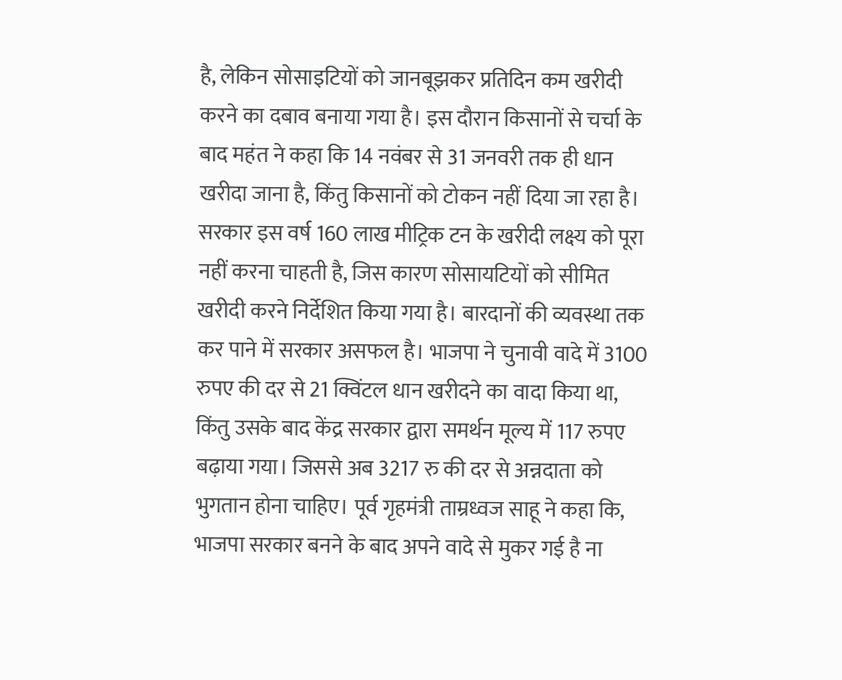है, लेकिन सोसाइटियों को जानबूझकर प्रतिदिन कम खरीदी करने का दबाव बनाया गया है। इस दौरान किसानों से चर्चा के बाद महंत ने कहा कि 14 नवंबर से 31 जनवरी तक ही धान खरीदा जाना है, किंतु किसानों को टोकन नहीं दिया जा रहा है। सरकार इस वर्ष 160 लाख मीट्रिक टन के खरीदी लक्ष्य को पूरा नहीं करना चाहती है, जिस कारण सोसायटियों को सीमित खरीदी करने निर्देशित किया गया है। बारदानों की व्यवस्था तक कर पाने में सरकार असफल है। भाजपा ने चुनावी वादे में 3100 रुपए की दर से 21 क्विंटल धान खरीदने का वादा किया था, किंतु उसके बाद केंद्र सरकार द्वारा समर्थन मूल्य में 117 रुपए बढ़ाया गया। जिससे अब 3217 रु की दर से अन्नदाता को भुगतान होना चाहिए। पूर्व गृहमंत्री ताम्रध्वज साहू ने कहा कि, भाजपा सरकार बनने के बाद अपने वादे से मुकर गई है ना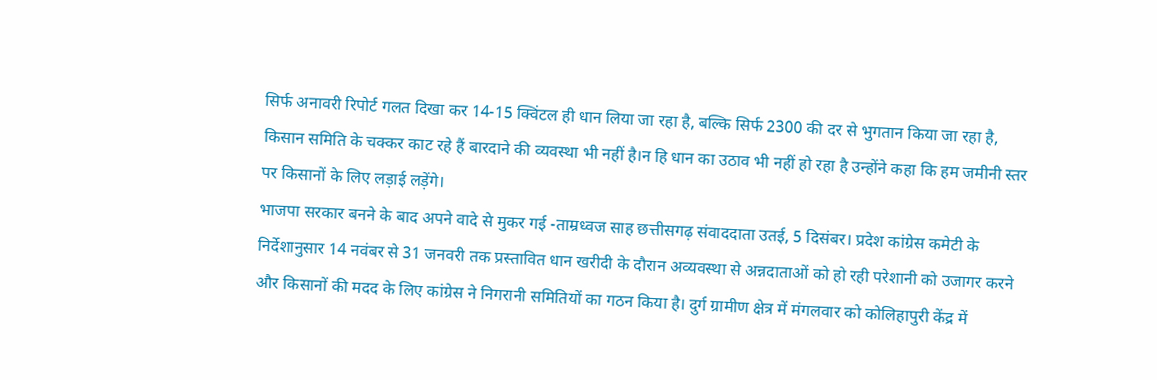सिर्फ अनावरी रिपोर्ट गलत दिखा कर 14-15 क्विंटल ही धान लिया जा रहा है, बल्कि सिर्फ 2300 की दर से भुगतान किया जा रहा है, किसान समिति के चक्कर काट रहे हैं बारदाने की व्यवस्था भी नहीं है।न हि धान का उठाव भी नहीं हो रहा है उन्होंने कहा कि हम जमीनी स्तर पर किसानों के लिए लड़ाई लड़ेंगे।
भाजपा सरकार बनने के बाद अपने वादे से मुकर गई -ताम्रध्वज साह छत्तीसगढ़ संवाददाता उतई, 5 दिसंबर। प्रदेश कांग्रेस कमेटी के निर्देशानुसार 14 नवंबर से 31 जनवरी तक प्रस्तावित धान खरीदी के दौरान अव्यवस्था से अन्नदाताओं को हो रही परेशानी को उजागर करने और किसानों की मदद के लिए कांग्रेस ने निगरानी समितियों का गठन किया है। दुर्ग ग्रामीण क्षेत्र में मंगलवार को कोलिहापुरी केंद्र में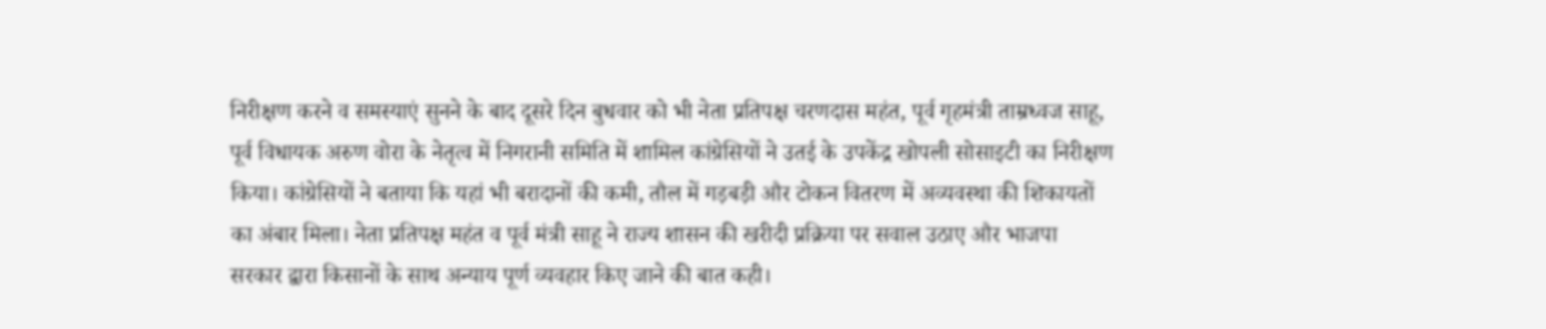निरीक्षण करने व समस्याएं सुनने के बाद दूसरे दिन बुधवार को भी नेता प्रतिपक्ष चरणदास महंत, पूर्व गृहमंत्री ताम्रध्वज साहू, पूर्व विधायक अरुण वोरा के नेतृत्व में निगरानी समिति में शामिल कांग्रेसियों ने उतई के उपकेंद्र खोपली सोसाइटी का निरीक्षण किया। कांग्रेसियों ने बताया कि यहां भी बरादानों की कमी, तौल में गड़बड़ी और टोकन वितरण में अव्यवस्था की शिकायतों का अंबार मिला। नेता प्रतिपक्ष महंत व पूर्व मंत्री साहू ने राज्य शासन की खरीदी प्रक्रिया पर सवाल उठाए और भाजपा सरकार द्वारा किसानों के साथ अन्याय पूर्ण व्यवहार किए जाने की बात कही।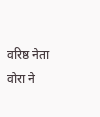वरिष्ठ नेता वोरा ने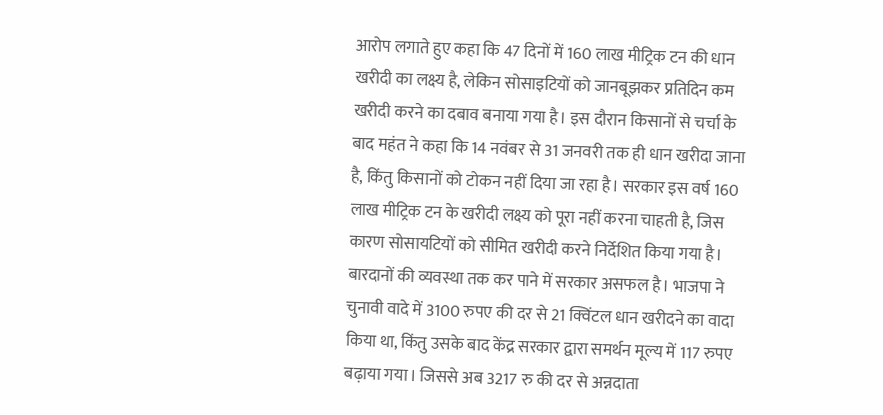आरोप लगाते हुए कहा कि 47 दिनों में 160 लाख मीट्रिक टन की धान खरीदी का लक्ष्य है, लेकिन सोसाइटियों को जानबूझकर प्रतिदिन कम खरीदी करने का दबाव बनाया गया है। इस दौरान किसानों से चर्चा के बाद महंत ने कहा कि 14 नवंबर से 31 जनवरी तक ही धान खरीदा जाना है, किंतु किसानों को टोकन नहीं दिया जा रहा है। सरकार इस वर्ष 160 लाख मीट्रिक टन के खरीदी लक्ष्य को पूरा नहीं करना चाहती है, जिस कारण सोसायटियों को सीमित खरीदी करने निर्देशित किया गया है। बारदानों की व्यवस्था तक कर पाने में सरकार असफल है। भाजपा ने चुनावी वादे में 3100 रुपए की दर से 21 क्विंटल धान खरीदने का वादा किया था, किंतु उसके बाद केंद्र सरकार द्वारा समर्थन मूल्य में 117 रुपए बढ़ाया गया। जिससे अब 3217 रु की दर से अन्नदाता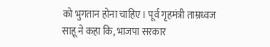को भुगतान होना चाहिए। पूर्व गृहमंत्री ताम्रध्वज साहू ने कहा कि, भाजपा सरकार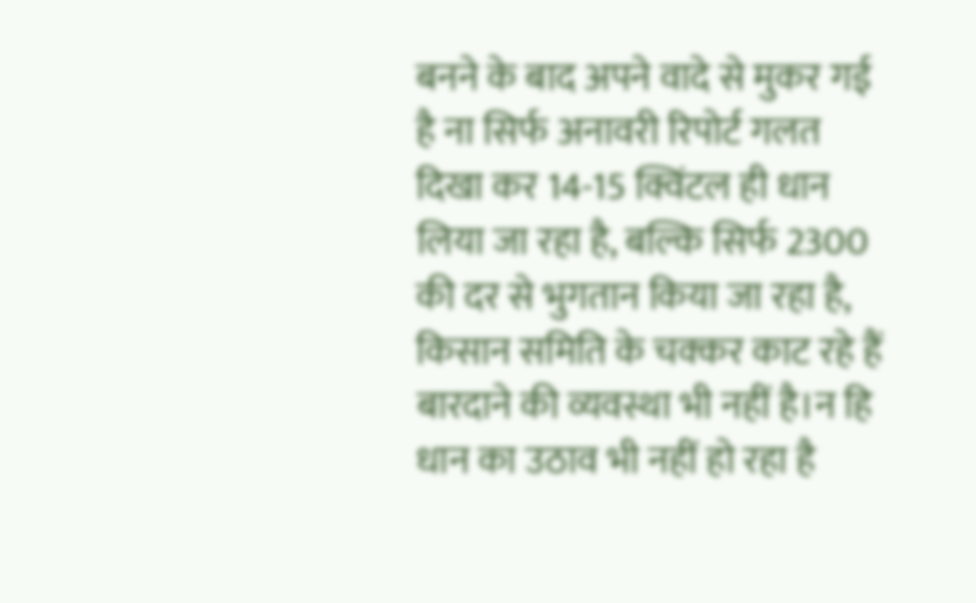बनने के बाद अपने वादे से मुकर गई है ना सिर्फ अनावरी रिपोर्ट गलत दिखा कर 14-15 क्विंटल ही धान लिया जा रहा है, बल्कि सिर्फ 2300 की दर से भुगतान किया जा रहा है, किसान समिति के चक्कर काट रहे हैं बारदाने की व्यवस्था भी नहीं है।न हि धान का उठाव भी नहीं हो रहा है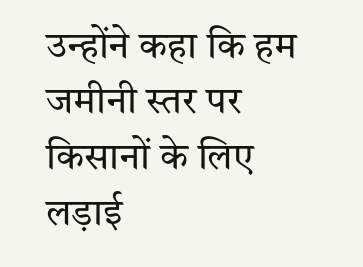उन्होंने कहा कि हम जमीनी स्तर पर किसानों के लिए लड़ाई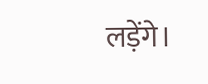लड़ेंगे।